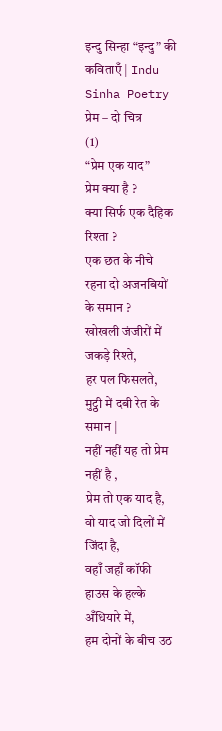इन्दु सिन्हा “इन्दु” की कविताएँ | Indu Sinha Poetry
प्रेम – दो चित्र
(1)
“प्रेम एक याद”
प्रेम क्या है ?
क्या सिर्फ एक दैहिक रिश्ता ?
एक छत के नीचे रहना दो अजनबियों के समान ?
खोखली जंजीरों में जकड़े रिश्ते,
हर पल फिसलते,
मुट्ठी में दबी रेत के समान |
नहीं नहीं यह तो प्रेम नहीं है ,
प्रेम तो एक याद है,
वो याद जो दिलों में जिंदा है,
वहाँ जहाँ कॉफी हाउस के हल्के अँधियारे में,
हम दोनों के बीच उठ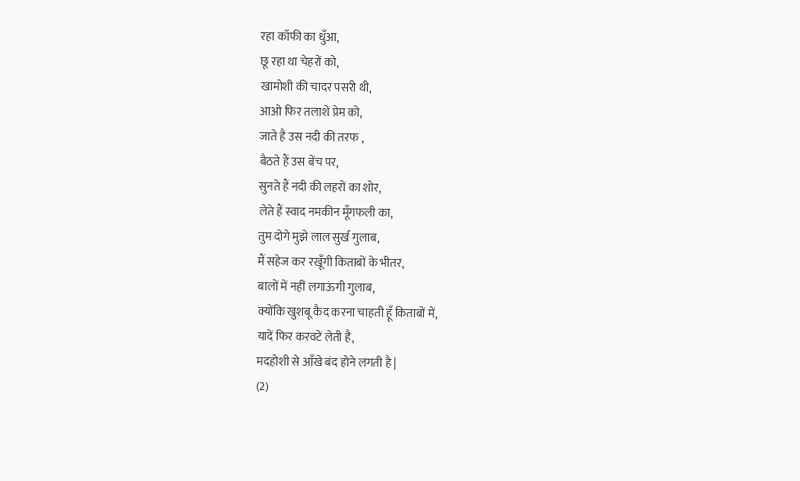रहा कॉफी का धुँआ,
छू रहा था चेहरों को,
खामोशी की चादर पसरी थी,
आओ फिर तलाशें प्रेम को,
जाते है उस नदी की तरफ ,
बैठते हैं उस बेंच पर,
सुनते हैं नदी की लहरों का शोर,
लेते हैं स्वाद नमकीन मूँगफली का,
तुम दोगे मुझे लाल सुर्ख गुलाब,
मैं सहेज कर रखूँगी किताबों के भीतर,
बालों में नहीं लगाऊंगी गुलाब,
क्योंकि खुशबू कैद करना चाहती हूँ किताबों में,
यादें फिर करवटें लेती है,
मदहोशी से आँखे बंद होने लगती है |
(2)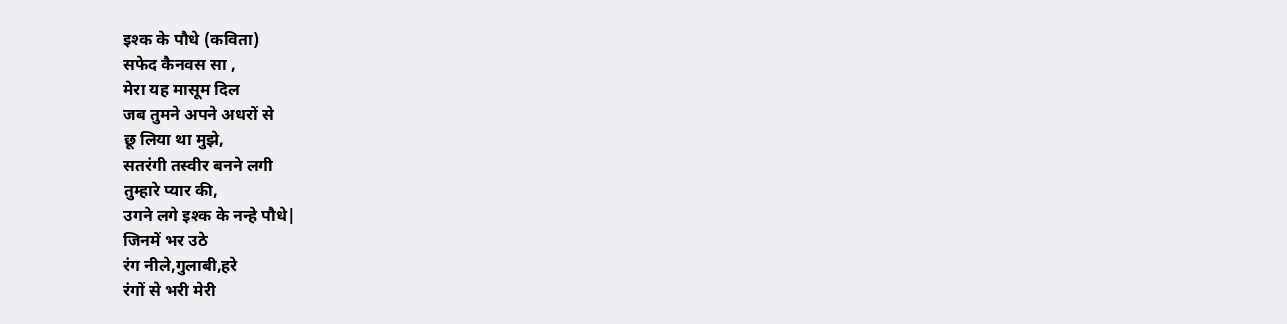इश्क के पौधे (कविता)
सफेद कैनवस सा ,
मेरा यह मासूम दिल
जब तुमने अपने अधरों से
छू लिया था मुझे,
सतरंगी तस्वीर बनने लगी
तुम्हारे प्यार की,
उगने लगे इश्क के नन्हे पौधे|
जिनमें भर उठे
रंग नीले,गुलाबी,हरे
रंगों से भरी मेरी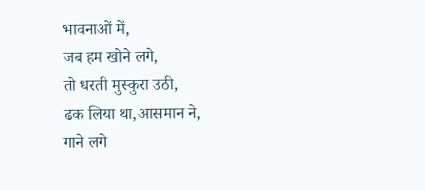भावनाओं में,
जब हम खोने लगे,
तो धरती मुस्कुरा उठी,
ढक लिया था,आसमान ने,
गाने लगे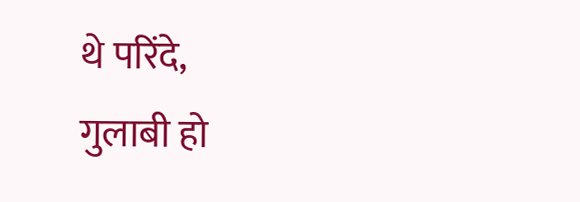थे परिंदे,
गुलाबी हो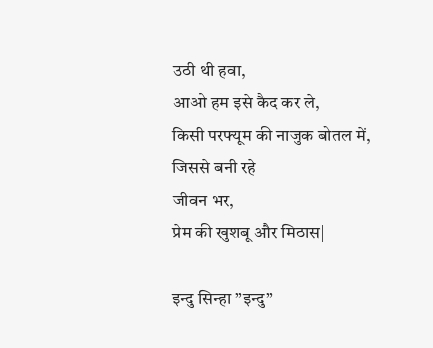उठी थी हवा,
आओ हम इसे कैद कर ले,
किसी परफ्यूम की नाजुक बोतल में,
जिससे बनी रहे
जीवन भर,
प्रेम की खुशबू और मिठास|

इन्दु सिन्हा ”इन्दु”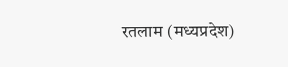रतलाम (मध्यप्रदेश)